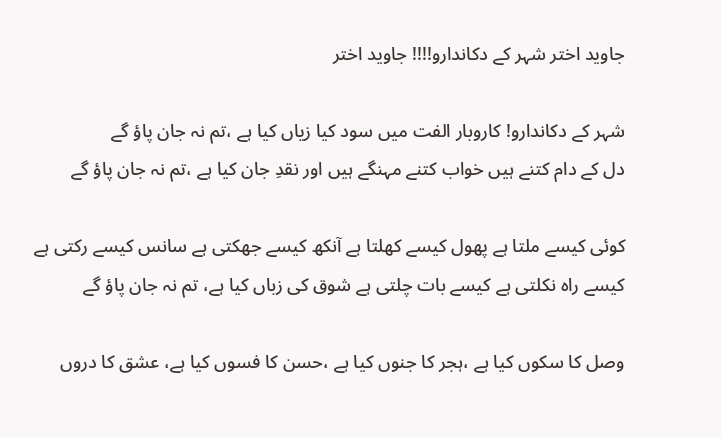جاوید اختر شہر کے دکاندارو!!!! جاوید اختر

شہر کے دکاندارو! کاروبار الفت میں سود کیا زیاں کیا ہے ،تم نہ جان پاؤ گے
دل کے دام کتنے ہیں خواب کتنے مہنگے ہیں اور نقدِ جان کیا ہے ،تم نہ جان پاؤ گے

کوئی کیسے ملتا ہے پھول کیسے کھلتا ہے آنکھ کیسے جھکتی ہے سانس کیسے رکتی ہے
کیسے راہ نکلتی ہے کیسے بات چلتی ہے شوق کی زباں کیا ہے، تم نہ جان پاؤ گے

وصل کا سکوں کیا ہے ،ہجر کا جنوں کیا ہے ،حسن کا فسوں کیا ہے، عشق کا دروں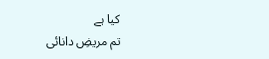کیا ہے
تم مریضِ دانائی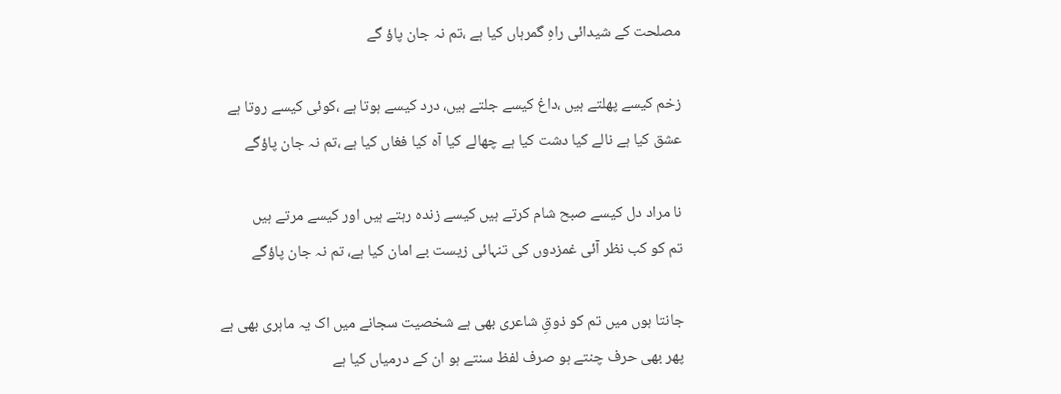مصلحت کے شیدائی راہِ گمرہاں کیا ہے ،تم نہ جان پاؤ گے

زخم کیسے پھلتے ہیں ،داغ کیسے جلتے ہیں، درد کیسے ہوتا ہے ،کوئی کیسے روتا ہے
عشق کیا ہے نالے کیا دشت کیا ہے چھالے کیا آہ کیا فغاں کیا ہے ،تم نہ جان پاؤگے

نا مراد دل کیسے صبح شام کرتے ہیں کیسے زندہ رہتے ہیں اور کیسے مرتے ہیں
تم کو کب نظر آئی غمزدوں کی تنہائی زیست بے امان کیا ہے، تم نہ جان پاؤگے

جانتا ہوں میں تم کو ذوقِ شاعری بھی ہے شخصیت سجانے میں اک یہ ماہری بھی ہے
پھر بھی حرف چنتے ہو صرف لفظ سنتے ہو ان کے درمیاں کیا ہے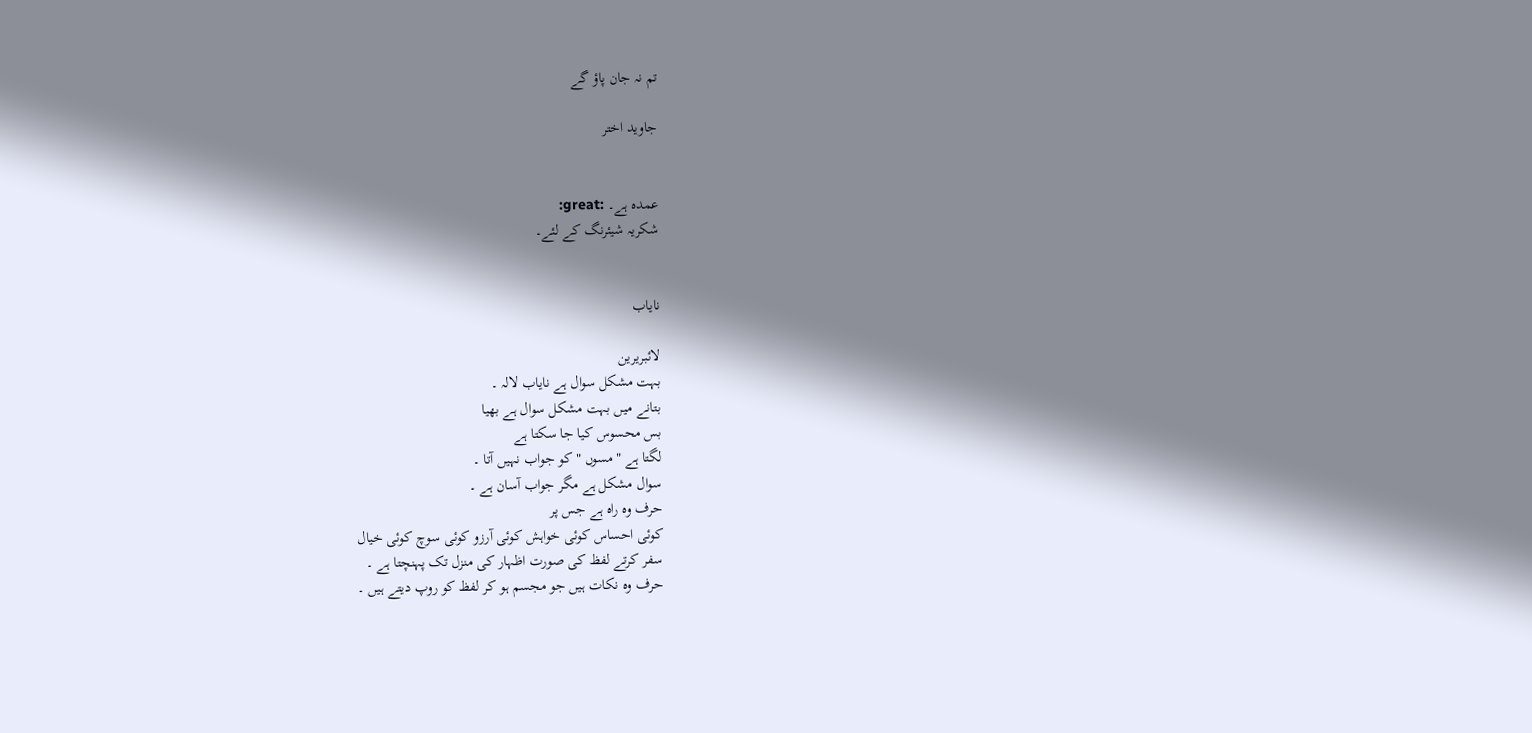تم نہ جان پاؤ گے

جاوید اختر


عمدہ ہے۔ :great:
شکریہ شیئرنگ کے لئے۔


نایاب

لائبریرین
بہت مشکل سوال ہے نایاب لالہ ۔
بتانے میں بہت مشکل سوال ہے بھیا
بس محسوس کیا جا سکتا ہے
لگتا ہے "مسوں " کو جواب نہیں آتا ۔
سوال مشکل ہے مگر جواب آسان ہے ۔
حرف وہ راہ ہے جس پر
کوئی احساس کوئی خواہش کوئی آرزو کوئی سوچ کوئی خیال
سفر کرتے لفظ کی صورت اظہار کی منزل تک پہنچتا ہے ۔
حرف وہ نکات ہیں جو مجسم ہو کر لفظ کو روپ دیتے ہیں ۔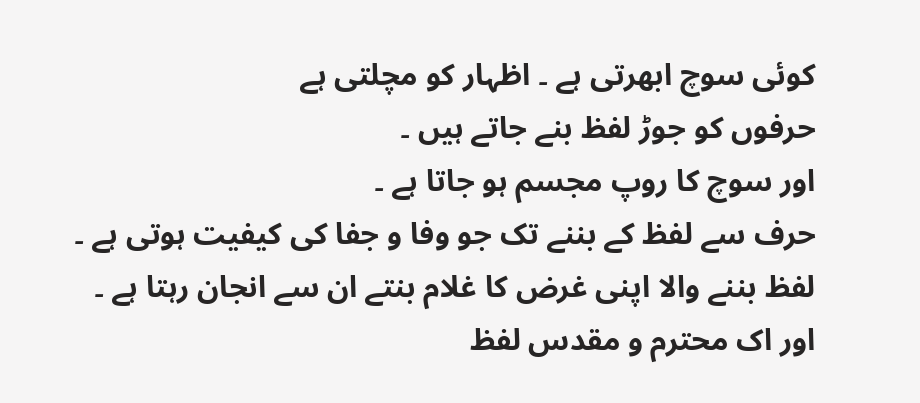کوئی سوچ ابھرتی ہے ۔ اظہار کو مچلتی ہے
حرفوں کو جوڑ لفظ بنے جاتے ہیں ۔
اور سوچ کا روپ مجسم ہو جاتا ہے ۔
حرف سے لفظ کے بننے تک جو وفا و جفا کی کیفیت ہوتی ہے ۔
لفظ بننے والا اپنی غرض کا غلام بنتے ان سے انجان رہتا ہے ۔
اور اک محترم و مقدس لفظ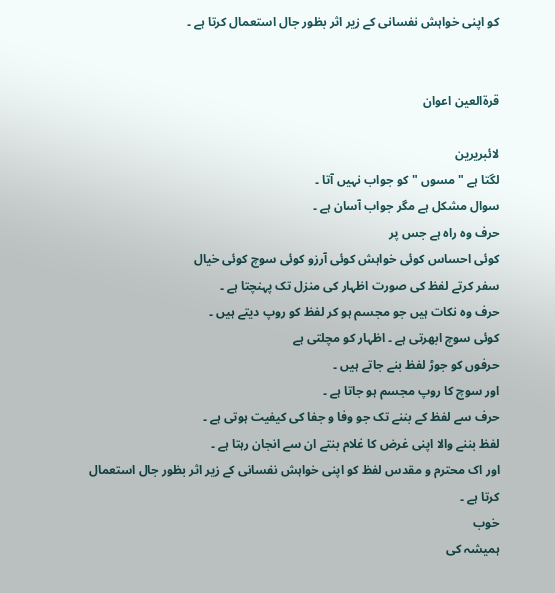کو اپنی خواہش نفسانی کے زیر اثر بظور جال استعمال کرتا ہے ۔


قرۃالعین اعوان

لائبریرین
لگتا ہے "مسوں " کو جواب نہیں آتا ۔
سوال مشکل ہے مگر جواب آسان ہے ۔
حرف وہ راہ ہے جس پر
کوئی احساس کوئی خواہش کوئی آرزو کوئی سوچ کوئی خیال
سفر کرتے لفظ کی صورت اظہار کی منزل تک پہنچتا ہے ۔
حرف وہ نکات ہیں جو مجسم ہو کر لفظ کو روپ دیتے ہیں ۔
کوئی سوچ ابھرتی ہے ۔ اظہار کو مچلتی ہے
حرفوں کو جوڑ لفظ بنے جاتے ہیں ۔
اور سوچ کا روپ مجسم ہو جاتا ہے ۔
حرف سے لفظ کے بننے تک جو وفا و جفا کی کیفیت ہوتی ہے ۔
لفظ بننے والا اپنی غرض کا غلام بنتے ان سے انجان رہتا ہے ۔
اور اک محترم و مقدس لفظ کو اپنی خواہش نفسانی کے زیر اثر بظور جال استعمال کرتا ہے ۔
خوب
ہمیشہ کی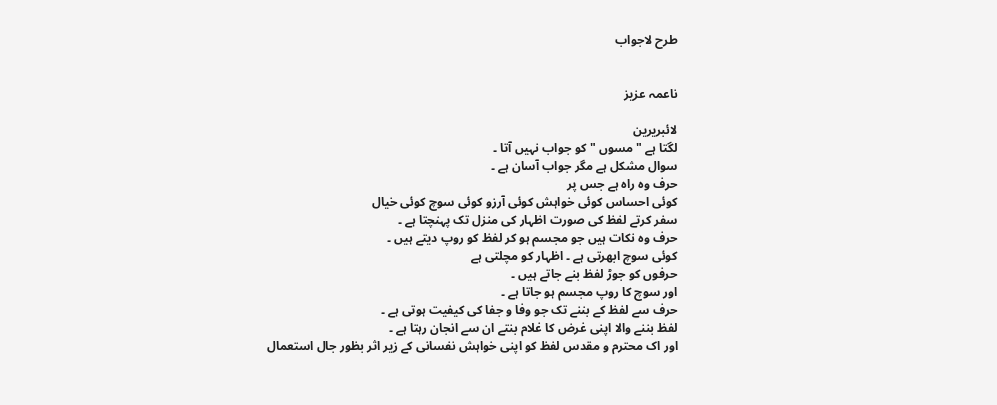طرح لاجواب


ناعمہ عزیز

لائبریرین
لگتا ہے "مسوں " کو جواب نہیں آتا ۔
سوال مشکل ہے مگر جواب آسان ہے ۔
حرف وہ راہ ہے جس پر
کوئی احساس کوئی خواہش کوئی آرزو کوئی سوچ کوئی خیال
سفر کرتے لفظ کی صورت اظہار کی منزل تک پہنچتا ہے ۔
حرف وہ نکات ہیں جو مجسم ہو کر لفظ کو روپ دیتے ہیں ۔
کوئی سوچ ابھرتی ہے ۔ اظہار کو مچلتی ہے
حرفوں کو جوڑ لفظ بنے جاتے ہیں ۔
اور سوچ کا روپ مجسم ہو جاتا ہے ۔
حرف سے لفظ کے بننے تک جو وفا و جفا کی کیفیت ہوتی ہے ۔
لفظ بننے والا اپنی غرض کا غلام بنتے ان سے انجان رہتا ہے ۔
اور اک محترم و مقدس لفظ کو اپنی خواہش نفسانی کے زیر اثر بظور جال استعمال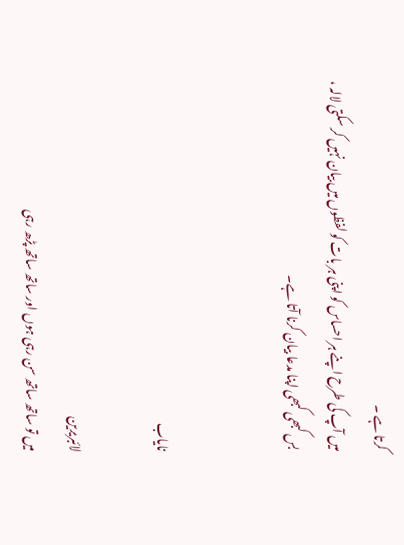کرتا ہے ۔
میں آپ کی طرح اپنے ہر احساس کو اپنی ہر بات کو لفظوں میں بیان نہیں کر سکتی لالہ ، بس کبھی کبھی اپنا مدعا بیان کرنا آتا ہے۔


نایاب

لائبریرین
میں تو ساتھ ساتھ سن رہی ہوں اور ساتھ ساتھ پڑھ رہی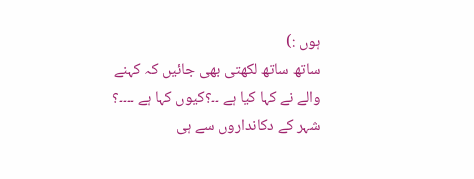ہوں :)
ساتھ ساتھ لکھتی بھی جائیں کہ کہنے والے نے کہا کیا ہے ۔۔؟کیوں کہا ہے ۔۔۔۔؟
شہر کے دکانداروں سے ہی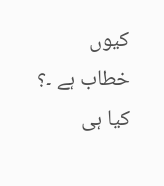کیوں خطاب ہے ۔؟
کیا ہی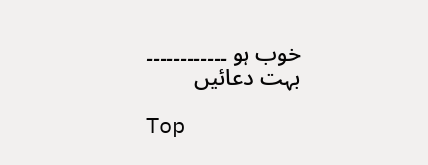خوب ہو ۔۔۔۔۔۔۔۔۔۔۔۔
بہت دعائیں

Top